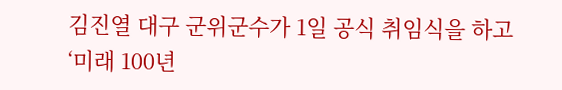김진열 대구 군위군수가 1일 공식 취임식을 하고 ‘미래 100년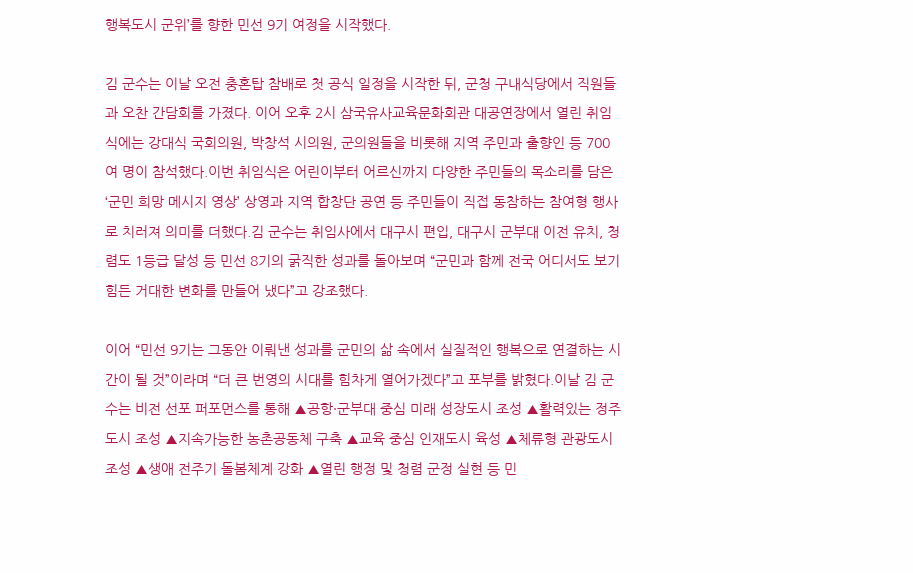행복도시 군위’를 향한 민선 9기 여정을 시작했다.

김 군수는 이날 오전 충혼탑 참배로 첫 공식 일정을 시작한 뒤, 군청 구내식당에서 직원들과 오찬 간담회를 가졌다. 이어 오후 2시 삼국유사교육문화회관 대공연장에서 열린 취임식에는 강대식 국회의원, 박창석 시의원, 군의원들을 비롯해 지역 주민과 출향인 등 700여 명이 참석했다.이번 취임식은 어린이부터 어르신까지 다양한 주민들의 목소리를 담은 ‘군민 희망 메시지 영상’ 상영과 지역 합창단 공연 등 주민들이 직접 동참하는 참여형 행사로 치러져 의미를 더했다.김 군수는 취임사에서 대구시 편입, 대구시 군부대 이전 유치, 청렴도 1등급 달성 등 민선 8기의 굵직한 성과를 돌아보며 “군민과 함께 전국 어디서도 보기 힘든 거대한 변화를 만들어 냈다”고 강조했다.

이어 “민선 9기는 그동안 이뤄낸 성과를 군민의 삶 속에서 실질적인 행복으로 연결하는 시간이 될 것”이라며 “더 큰 번영의 시대를 힘차게 열어가겠다”고 포부를 밝혔다.이날 김 군수는 비전 선포 퍼포먼스를 통해 ▲공항·군부대 중심 미래 성장도시 조성 ▲활력있는 정주도시 조성 ▲지속가능한 농촌공동체 구축 ▲교육 중심 인재도시 육성 ▲체류형 관광도시 조성 ▲생애 전주기 돌봄체계 강화 ▲열린 행정 및 청렴 군정 실현 등 민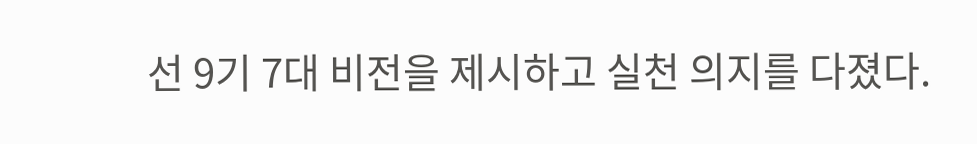선 9기 7대 비전을 제시하고 실천 의지를 다졌다.